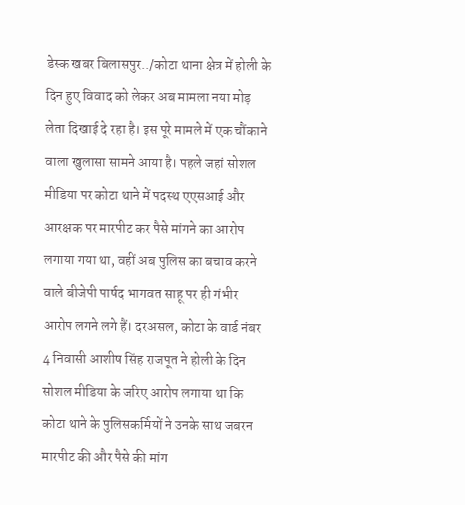डेस्क खबर बिलासपुर../कोटा थाना क्षेत्र में होली के दिन हुए विवाद को लेकर अब मामला नया मोड़ लेता दिखाई दे रहा है। इस पूरे मामले में एक चौंकाने वाला खुलासा सामने आया है। पहले जहां सोशल मीडिया पर कोटा थाने में पदस्थ एएसआई और आरक्षक पर मारपीट कर पैसे मांगने का आरोप लगाया गया था, वहीं अब पुलिस का बचाव करने वाले बीजेपी पार्षद भागवत साहू पर ही गंभीर आरोप लगने लगे हैं। दरअसल, कोटा के वार्ड नंबर 4 निवासी आशीष सिंह राजपूत ने होली के दिन सोशल मीडिया के जरिए आरोप लगाया था कि कोटा थाने के पुलिसकर्मियों ने उनके साथ जबरन मारपीट की और पैसे की मांग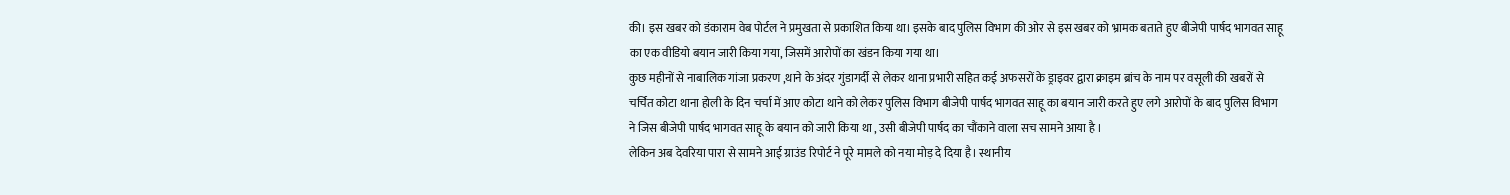की। इस खबर को डंकाराम वेब पोर्टल ने प्रमुखता से प्रकाशित किया था। इसके बाद पुलिस विभाग की ओर से इस खबर को भ्रामक बताते हुए बीजेपी पार्षद भागवत साहू का एक वीडियो बयान जारी किया गया, जिसमें आरोपों का खंडन किया गया था।
कुछ महीनों से नाबालिक गांजा प्रकरण ,थाने के अंदर गुंडागर्दी से लेकर थाना प्रभारी सहित कई अफसरों के ड्राइवर द्वारा क्राइम ब्रांच के नाम पर वसूली की खबरों से चर्चित कोटा थाना होली के दिन चर्चा में आए कोटा थाने को लेकर पुलिस विभाग बीजेपी पार्षद भागवत साहू का बयान जारी करते हुए लगे आरोपों के बाद पुलिस विभाग ने जिस बीजेपी पार्षद भागवत साहू के बयान को जारी किया था , उसी बीजेपी पार्षद का चौंकाने वाला सच सामने आया है ।
लेकिन अब देवरिया पारा से सामने आई ग्राउंड रिपोर्ट ने पूरे मामले को नया मोड़ दे दिया है। स्थानीय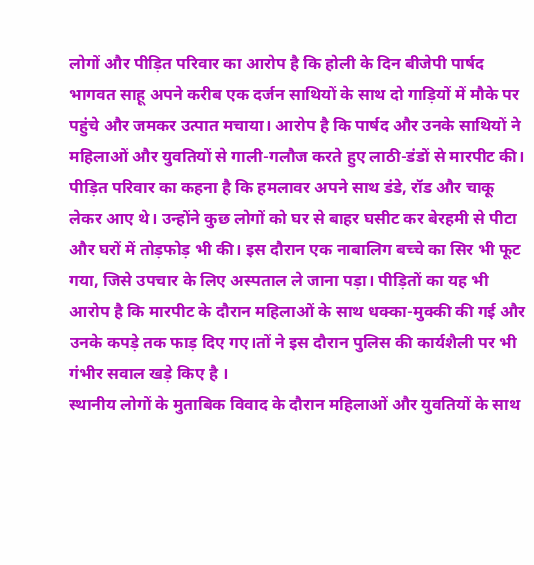लोगों और पीड़ित परिवार का आरोप है कि होली के दिन बीजेपी पार्षद भागवत साहू अपने करीब एक दर्जन साथियों के साथ दो गाड़ियों में मौके पर पहुंचे और जमकर उत्पात मचाया। आरोप है कि पार्षद और उनके साथियों ने महिलाओं और युवतियों से गाली-गलौज करते हुए लाठी-डंडों से मारपीट की।
पीड़ित परिवार का कहना है कि हमलावर अपने साथ डंडे, रॉड और चाकू लेकर आए थे। उन्होंने कुछ लोगों को घर से बाहर घसीट कर बेरहमी से पीटा और घरों में तोड़फोड़ भी की। इस दौरान एक नाबालिग बच्चे का सिर भी फूट गया, जिसे उपचार के लिए अस्पताल ले जाना पड़ा। पीड़ितों का यह भी आरोप है कि मारपीट के दौरान महिलाओं के साथ धक्का-मुक्की की गई और उनके कपड़े तक फाड़ दिए गए।तों ने इस दौरान पुलिस की कार्यशैली पर भी गंभीर सवाल खड़े किए है ।
स्थानीय लोगों के मुताबिक विवाद के दौरान महिलाओं और युवतियों के साथ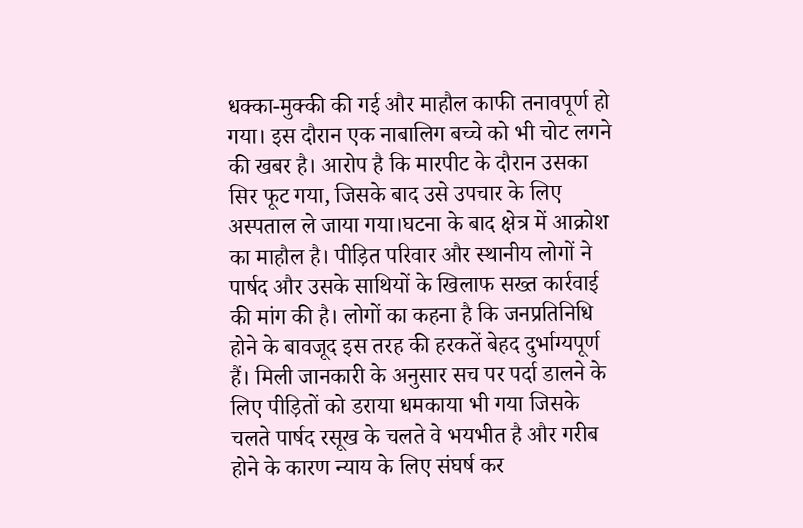धक्का-मुक्की की गई और माहौल काफी तनावपूर्ण हो गया। इस दौरान एक नाबालिग बच्चे को भी चोट लगने की खबर है। आरोप है कि मारपीट के दौरान उसका सिर फूट गया, जिसके बाद उसे उपचार के लिए अस्पताल ले जाया गया।घटना के बाद क्षेत्र में आक्रोश का माहौल है। पीड़ित परिवार और स्थानीय लोगों ने पार्षद और उसके साथियों के खिलाफ सख्त कार्रवाई की मांग की है। लोगों का कहना है कि जनप्रतिनिधि होने के बावजूद इस तरह की हरकतें बेहद दुर्भाग्यपूर्ण हैं। मिली जानकारी के अनुसार सच पर पर्दा डालने के लिए पीड़ितों को डराया धमकाया भी गया जिसके चलते पार्षद रसूख के चलते वे भयभीत है और गरीब होने के कारण न्याय के लिए संघर्ष कर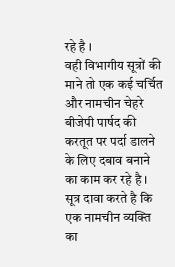रहे है ।
वही विभागीय सूत्रों की माने तो एक कई चर्चित और नामचीन चेहरे बीजेपी पार्षद की करतूत पर पर्दा डालने के लिए दबाव बनाने का काम कर रहे है । सूत्र दावा करते है कि एक नामचीन व्यक्ति का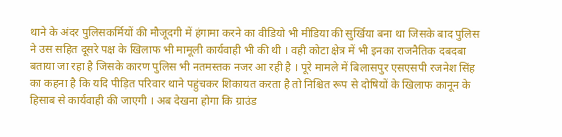थाने के अंदर पुलिसकर्मियों की मौजूदगी में हंगामा करने का वीडियो भी मीडिया की सुर्खिया बना था जिसके बाद पुलिस ने उस सहित दूसरे पक्ष के खिलाफ भी मामूली कार्यवाही भी की थी । वही कोटा क्षेत्र में भी इनका राजनैतिक दबदबा बताया जा रहा है जिसके कारण पुलिस भी नतमस्तक नजर आ रही है । पूरे मामले में बिलासपुर एसएसपी रजनेश सिंह का कहना है कि यदि पीड़ित परिवार थाने पहुंचकर शिकायत करता है तो निश्चित रूप से दोषियों के खिलाफ कानून के हिसाब से कार्यवाही की जाएगी । अब देखना होगा कि ग्राउंड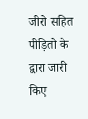जीरो सहित पीड़ितो के द्वारा जारी किए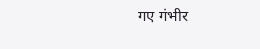गए गंभीर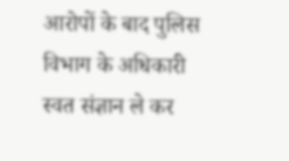आरोपों के बाद पुलिस विभाग के अधिकारी स्वत संज्ञान ले कर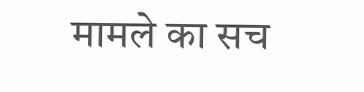मामले का सच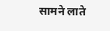सामने लाते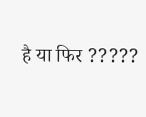है या फिर ?????